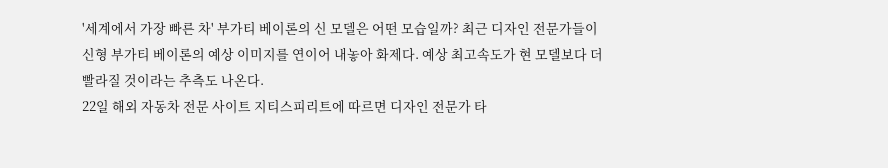'세계에서 가장 빠른 차' 부가티 베이론의 신 모델은 어떤 모습일까? 최근 디자인 전문가들이 신형 부가티 베이론의 예상 이미지를 연이어 내놓아 화제다. 예상 최고속도가 현 모델보다 더 빨라질 것이라는 추측도 나온다.
22일 해외 자동차 전문 사이트 지티스피리트에 따르면 디자인 전문가 타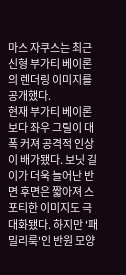마스 자쿠스는 최근 신형 부가티 베이론의 렌더링 이미지를 공개했다.
현재 부가티 베이론보다 좌우 그릴이 대폭 커져 공격적 인상이 배가됐다. 보닛 길이가 더욱 늘어난 반면 후면은 짧아져 스포티한 이미지도 극대화됐다. 하지만 '패밀리룩'인 반원 모양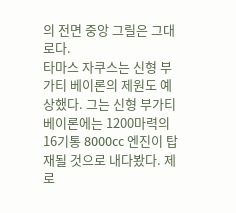의 전면 중앙 그릴은 그대로다.
타마스 자쿠스는 신형 부가티 베이론의 제원도 예상했다. 그는 신형 부가티 베이론에는 1200마력의 16기통 8000cc 엔진이 탑재될 것으로 내다봤다. 제로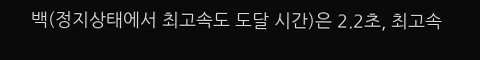백(정지상태에서 최고속도 도달 시간)은 2.2초, 최고속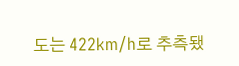도는 422km/h로 추측됐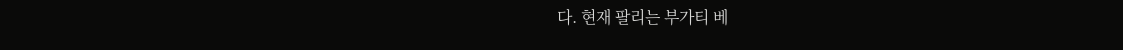다. 현재 팔리는 부가티 베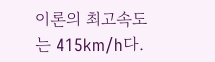이론의 최고속도는 415km/h다.